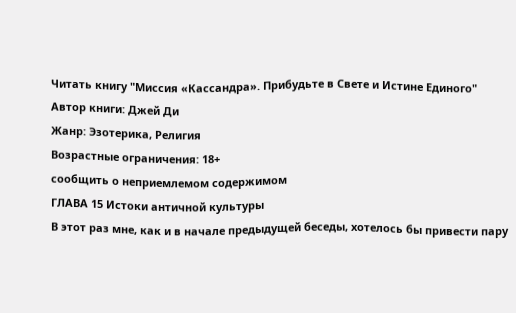Читать книгу "Миссия «Кассандра». Прибудьте в Свете и Истине Единого"
Автор книги: Джей Ди
Жанр: Эзотерика, Религия
Возрастные ограничения: 18+
сообщить о неприемлемом содержимом
ГЛАВА 15 Истоки античной культуры
В этот раз мне, как и в начале предыдущей беседы, хотелось бы привести пару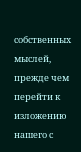собственных мыслей, прежде чем перейти к изложению нашего с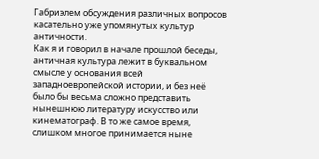Габриэлем обсуждения различных вопросов касательно уже упомянутых культур античности.
Как я и говорил в начале прошлой беседы, античная культура лежит в буквальном смысле у основания всей западноевропейской истории, и без неё было бы весьма сложно представить нынешнюю литературу искусство или кинематограф. В то же самое время, слишком многое принимается ныне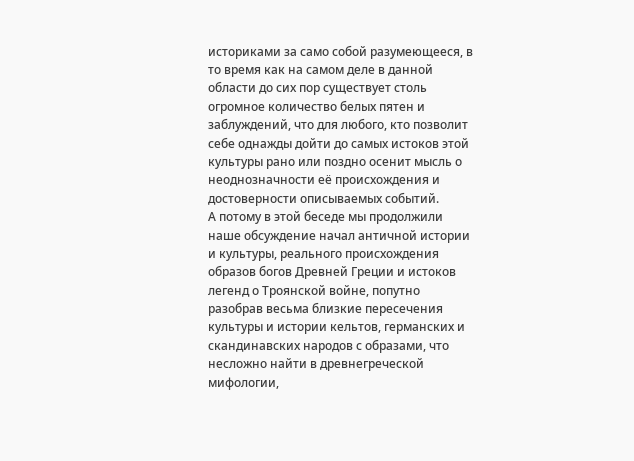историками за само собой разумеющееся, в то время как на самом деле в данной области до сих пор существует столь огромное количество белых пятен и заблуждений, что для любого, кто позволит себе однажды дойти до самых истоков этой культуры рано или поздно осенит мысль о неоднозначности её происхождения и достоверности описываемых событий.
А потому в этой беседе мы продолжили наше обсуждение начал античной истории и культуры, реального происхождения образов богов Древней Греции и истоков легенд о Троянской войне, попутно разобрав весьма близкие пересечения культуры и истории кельтов, германских и скандинавских народов с образами, что несложно найти в древнегреческой мифологии,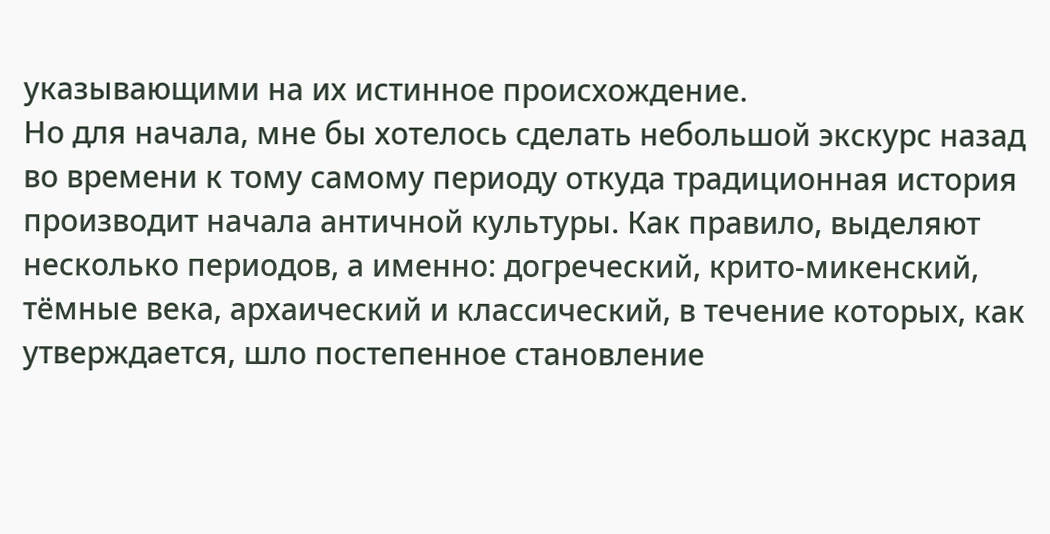указывающими на их истинное происхождение.
Но для начала, мне бы хотелось сделать небольшой экскурс назад во времени к тому самому периоду откуда традиционная история производит начала античной культуры. Как правило, выделяют несколько периодов, а именно: догреческий, крито-микенский, тёмные века, архаический и классический, в течение которых, как утверждается, шло постепенное становление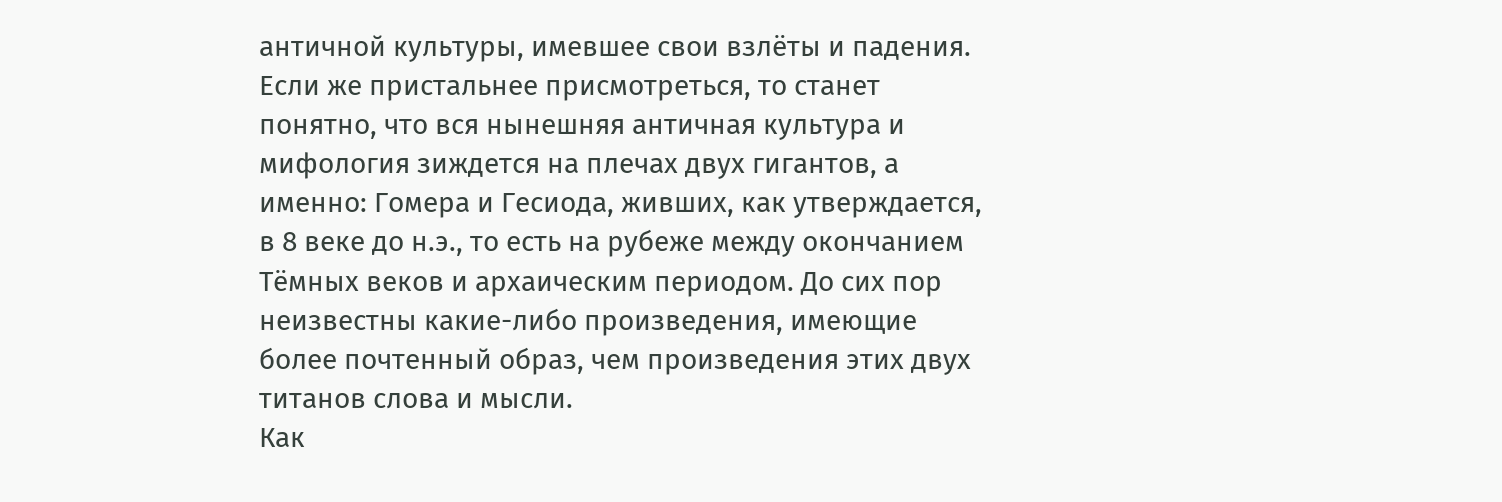античной культуры, имевшее свои взлёты и падения.
Если же пристальнее присмотреться, то станет понятно, что вся нынешняя античная культура и мифология зиждется на плечах двух гигантов, а именно: Гомера и Гесиода, живших, как утверждается, в 8 веке до н.э., то есть на рубеже между окончанием Тёмных веков и архаическим периодом. До сих пор неизвестны какие-либо произведения, имеющие более почтенный образ, чем произведения этих двух титанов слова и мысли.
Как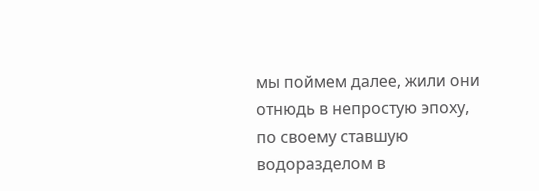мы поймем далее, жили они отнюдь в непростую эпоху, по своему ставшую водоразделом в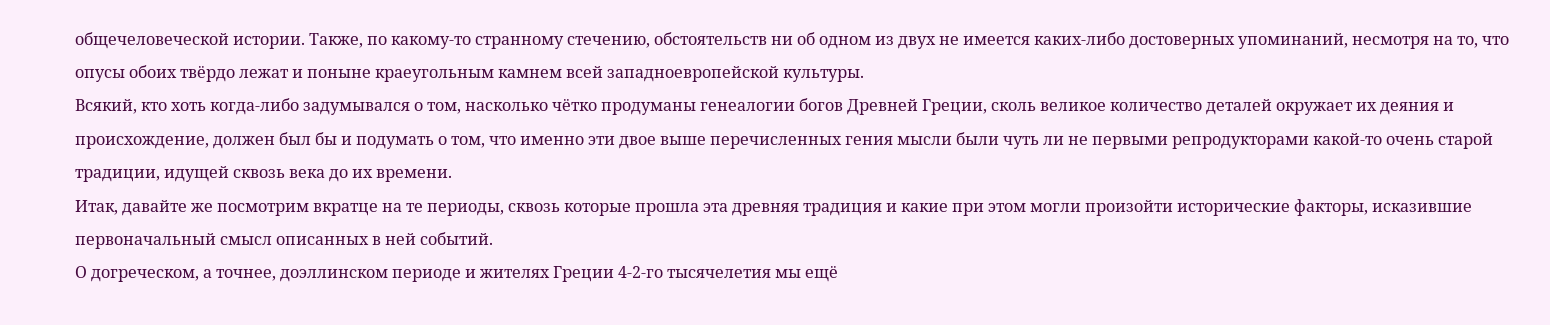общечеловеческой истории. Также, по какому-то странному стечению, обстоятельств ни об одном из двух не имеется каких-либо достоверных упоминаний, несмотря на то, что опусы обоих твёрдо лежат и поныне краеугольным камнем всей западноевропейской культуры.
Всякий, кто хоть когда-либо задумывался о том, насколько чётко продуманы генеалогии богов Древней Греции, сколь великое количество деталей окружает их деяния и происхождение, должен был бы и подумать о том, что именно эти двое выше перечисленных гения мысли были чуть ли не первыми репродукторами какой-то очень старой традиции, идущей сквозь века до их времени.
Итак, давайте же посмотрим вкратце на те периоды, сквозь которые прошла эта древняя традиция и какие при этом могли произойти исторические факторы, исказившие первоначальный смысл описанных в ней событий.
О догреческом, а точнее, доэллинском периоде и жителях Греции 4-2-го тысячелетия мы ещё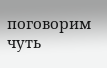поговорим чуть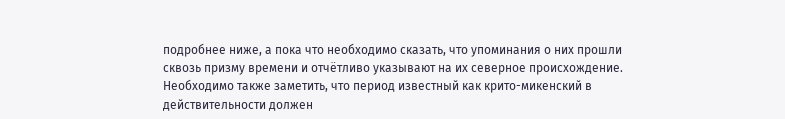подробнее ниже, а пока что необходимо сказать, что упоминания о них прошли сквозь призму времени и отчётливо указывают на их северное происхождение.
Необходимо также заметить, что период известный как крито-микенский в действительности должен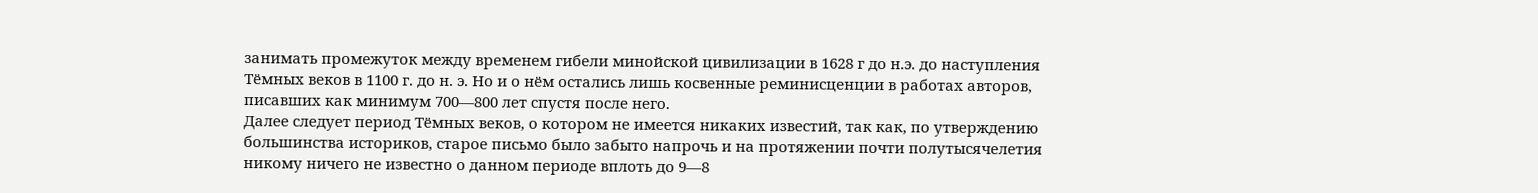занимать промежуток между временем гибели минойской цивилизации в 1628 г до н.э. до наступления Тёмных веков в 1100 г. до н. э. Но и о нём остались лишь косвенные реминисценции в работах авторов, писавших как минимум 700—800 лет спустя после него.
Далее следует период Тёмных веков, о котором не имеется никаких известий, так как, по утверждению большинства историков, старое письмо было забыто напрочь и на протяжении почти полутысячелетия никому ничего не известно о данном периоде вплоть до 9—8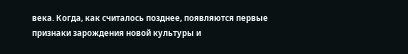века. Когда, как считалось позднее, появляются первые признаки зарождения новой культуры и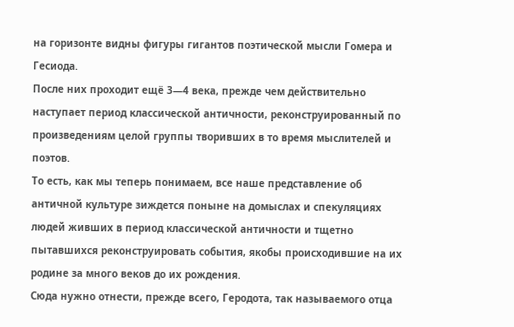на горизонте видны фигуры гигантов поэтической мысли Гомера и Гесиода.
После них проходит ещё 3—4 века, прежде чем действительно наступает период классической античности, реконструированный по произведениям целой группы творивших в то время мыслителей и поэтов.
То есть, как мы теперь понимаем, все наше представление об античной культуре зиждется поныне на домыслах и спекуляциях людей живших в период классической античности и тщетно пытавшихся реконструировать события, якобы происходившие на их родине за много веков до их рождения.
Сюда нужно отнести, прежде всего, Геродота, так называемого отца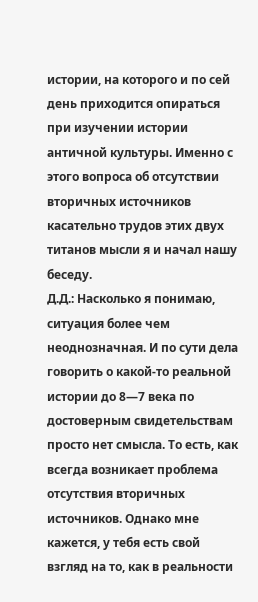истории, на которого и по сей день приходится опираться при изучении истории античной культуры. Именно с этого вопроса об отсутствии вторичных источников касательно трудов этих двух титанов мысли я и начал нашу беседу.
Д.Д.: Насколько я понимаю, ситуация более чем неоднозначная. И по сути дела говорить о какой-то реальной истории до 8—7 века по достоверным свидетельствам просто нет смысла. То есть, как всегда возникает проблема отсутствия вторичных источников. Однако мне кажется, у тебя есть свой взгляд на то, как в реальности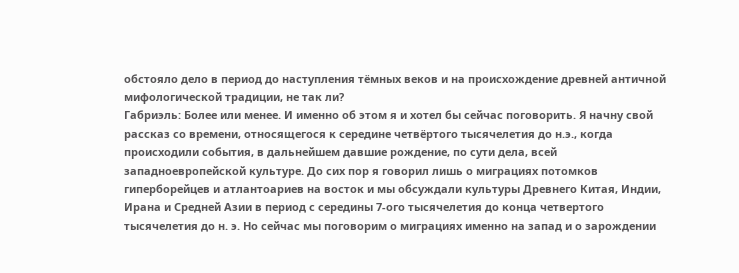обстояло дело в период до наступления тёмных веков и на происхождение древней античной мифологической традиции, не так ли?
Габриэль: Более или менее. И именно об этом я и хотел бы сейчас поговорить. Я начну свой рассказ со времени, относящегося к середине четвёртого тысячелетия до н.э., когда происходили события, в дальнейшем давшие рождение, по сути дела, всей западноевропейской культуре. До сих пор я говорил лишь о миграциях потомков гиперборейцев и атлантоариев на восток и мы обсуждали культуры Древнего Китая, Индии, Ирана и Средней Азии в период с середины 7-ого тысячелетия до конца четвертого тысячелетия до н. э. Но сейчас мы поговорим о миграциях именно на запад и о зарождении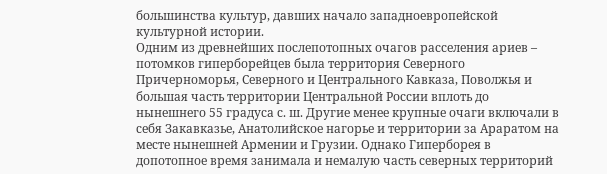большинства культур, давших начало западноевропейской культурной истории.
Одним из древнейших послепотопных очагов расселения ариев – потомков гиперборейцев была территория Северного Причерноморья, Северного и Центрального Кавказа, Поволжья и большая часть территории Центральной России вплоть до нынешнего 55 градуса с. ш. Другие менее крупные очаги включали в себя Закавказье, Анатолийское нагорье и территории за Араратом на месте нынешней Армении и Грузии. Однако Гиперборея в допотопное время занимала и немалую часть северных территорий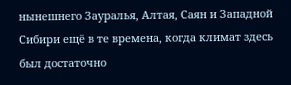нынешнего Зауралья, Алтая, Саян и Западной Сибири ещё в те времена, когда климат здесь был достаточно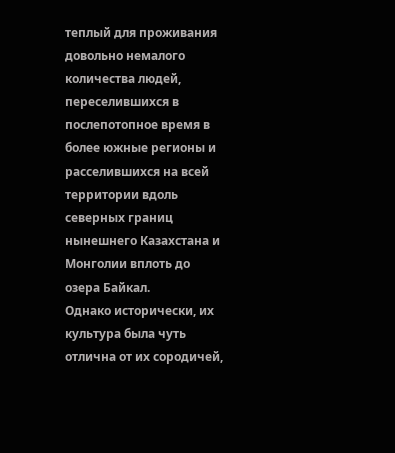теплый для проживания довольно немалого количества людей, переселившихся в послепотопное время в более южные регионы и расселившихся на всей территории вдоль северных границ нынешнего Казахстана и Монголии вплоть до озера Байкал.
Однако исторически, их культура была чуть отлична от их сородичей,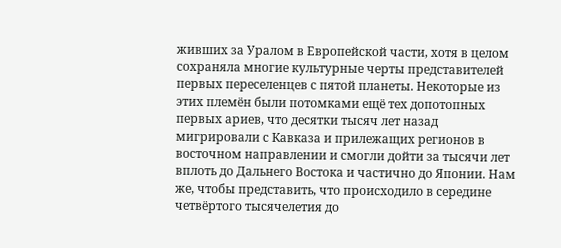живших за Уралом в Европейской части, хотя в целом сохраняла многие культурные черты представителей первых переселенцев с пятой планеты. Некоторые из этих племён были потомками ещё тех допотопных первых ариев, что десятки тысяч лет назад мигрировали с Кавказа и прилежащих регионов в восточном направлении и смогли дойти за тысячи лет вплоть до Дальнего Востока и частично до Японии. Нам же, чтобы представить, что происходило в середине четвёртого тысячелетия до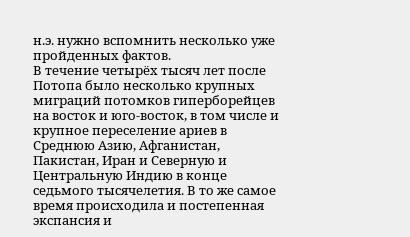н.э. нужно вспомнить несколько уже пройденных фактов.
В течение четырёх тысяч лет после Потопа было несколько крупных миграций потомков гиперборейцев на восток и юго-восток, в том числе и крупное переселение ариев в Среднюю Азию, Афганистан, Пакистан, Иран и Северную и Центральную Индию в конце седьмого тысячелетия. В то же самое время происходила и постепенная экспансия и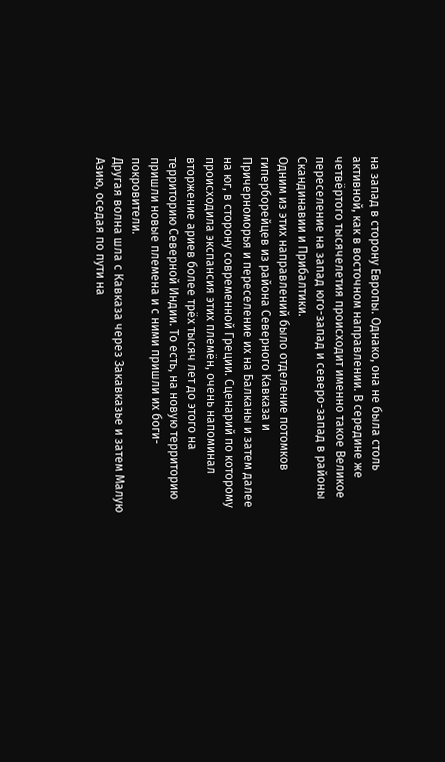на запад в сторону Европы. Однако, она не была столь активной, как в восточном направлении. В середине же четвёртого тысячелетия происходит именно такое Великое переселение на запад юго-запад и северо-запад в районы Скандинавии и Прибалтики.
Одним из этих направлений было отделение потомков гиперборейцев из района Северного Кавказа и Причерноморья и переселение их на Балканы и затем далее на юг, в сторону современной Греции. Сценарий по которому происходила экспансия этих племён, очень напоминал вторжение ариев более трёх тысяч лет до этого на территорию Северной Индии. То есть, на новую территорию пришли новые племена и с ними пришли их боги-покровители.
Другая волна шла с Кавказа через Закавказье и затем Малую Азию, оседая по пути на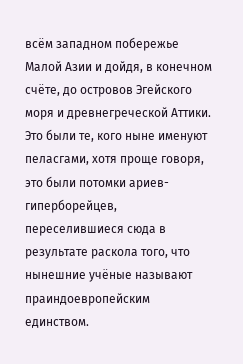всём западном побережье Малой Азии и дойдя, в конечном счёте, до островов Эгейского моря и древнегреческой Аттики. Это были те, кого ныне именуют пеласгами, хотя проще говоря, это были потомки ариев-гиперборейцев, переселившиеся сюда в результате раскола того, что нынешние учёные называют праиндоевропейским единством.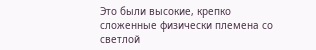Это были высокие, крепко сложенные физически племена со светлой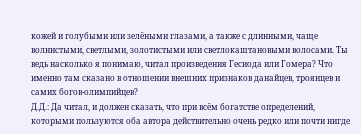кожей и голубыми или зелёными глазами, а также с длинными, чаще волнистыми, светлыми, золотистыми или светлокаштановыми волосами. Ты ведь насколько я понимаю, читал произведения Гесиода или Гомера? Что именно там сказано в отношении внешних признаков данайцев, троянцев и самих богов-олимпийцев?
Д.Д.: Да читал, и должен сказать, что при всём богатстве определений, которыми пользуются оба автора действительно очень редко или почти нигде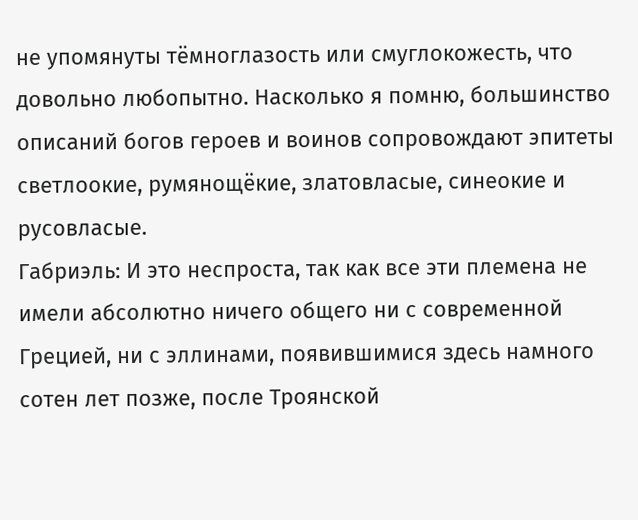не упомянуты тёмноглазость или смуглокожесть, что довольно любопытно. Насколько я помню, большинство описаний богов героев и воинов сопровождают эпитеты светлоокие, румянощёкие, златовласые, синеокие и русовласые.
Габриэль: И это неспроста, так как все эти племена не имели абсолютно ничего общего ни с современной Грецией, ни с эллинами, появившимися здесь намного сотен лет позже, после Троянской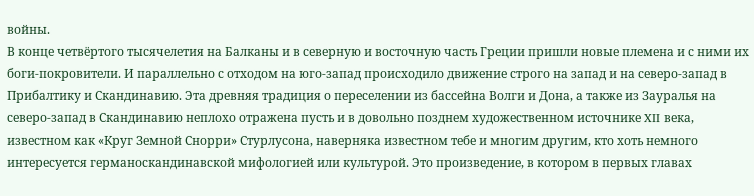войны.
В конце четвёртого тысячелетия на Балканы и в северную и восточную часть Греции пришли новые племена и с ними их боги-покровители. И параллельно с отходом на юго-запад происходило движение строго на запад и на северо-запад в Прибалтику и Скандинавию. Эта древняя традиция о переселении из бассейна Волги и Дона, а также из Зауралья на северо-запад в Скандинавию неплохо отражена пусть и в довольно позднем художественном источнике XII века, известном как «Круг Земной Снорри» Стурлусона, наверняка известном тебе и многим другим, кто хоть немного интересуется германоскандинавской мифологией или культурой. Это произведение, в котором в первых главах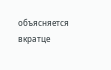объясняется вкратце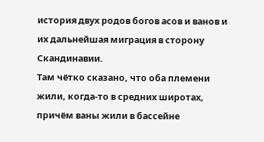история двух родов богов асов и ванов и их дальнейшая миграция в сторону Скандинавии.
Там чётко сказано, что оба племени жили, когда-то в средних широтах, причём ваны жили в бассейне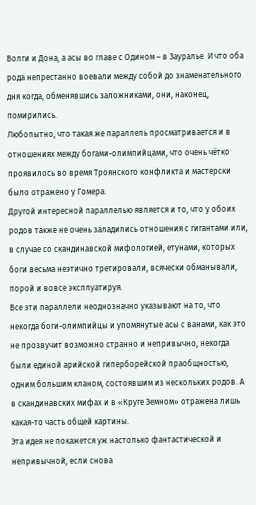Волги и Дона, а асы во главе с Одином – в Зауралье. И что оба рода непрестанно воевали между собой до знаменательного дня когда, обменявшись заложниками, они, наконец, помирились.
Любопытно, что такая же параллель просматривается и в отношениях между богами-олимпийцами, что очень чётко проявилось во время Троянского конфликта и мастерски было отражено у Гомера.
Другой интересной параллелью является и то, что у обоих родов также не очень заладились отношения с гигантами или, в случае со скандинавской мифологией, етунами, которых боги весьма неэтично третировали, всячески обманывали, порой и вовсе эксплуатируя.
Все эти параллели неоднозначно указывают на то, что некогда боги-олимпийцы и упомянутые асы с ванами, как это не прозвучит возможно странно и непривычно, некогда были единой арийской гиперборейской праобщностью, одним большим кланом, состоявшим из нескольких родов. А в скандинавских мифах и в «Круге Земном» отражена лишь какая-то часть общей картины.
Эта идея не покажется уж настолько фантастической и непривычной, если снова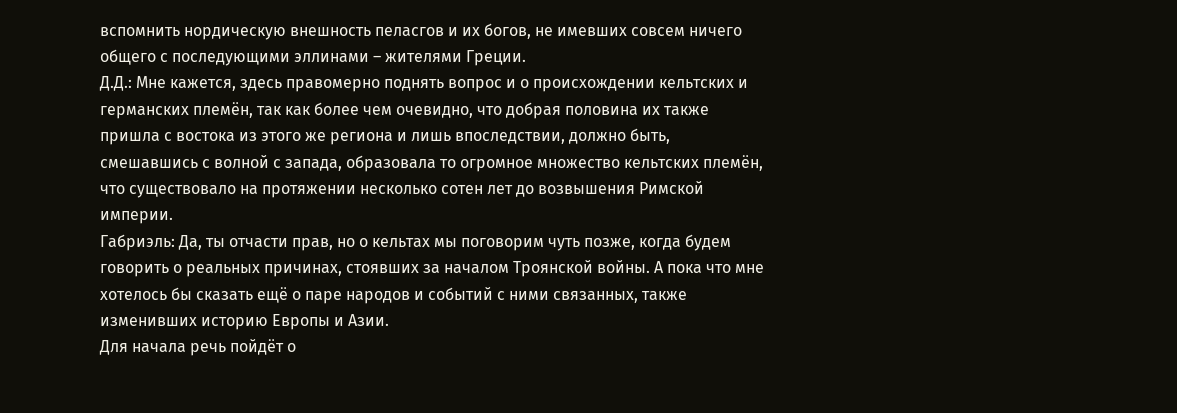вспомнить нордическую внешность пеласгов и их богов, не имевших совсем ничего общего с последующими эллинами – жителями Греции.
Д.Д.: Мне кажется, здесь правомерно поднять вопрос и о происхождении кельтских и германских племён, так как более чем очевидно, что добрая половина их также пришла с востока из этого же региона и лишь впоследствии, должно быть, смешавшись с волной с запада, образовала то огромное множество кельтских племён, что существовало на протяжении несколько сотен лет до возвышения Римской империи.
Габриэль: Да, ты отчасти прав, но о кельтах мы поговорим чуть позже, когда будем говорить о реальных причинах, стоявших за началом Троянской войны. А пока что мне хотелось бы сказать ещё о паре народов и событий с ними связанных, также изменивших историю Европы и Азии.
Для начала речь пойдёт о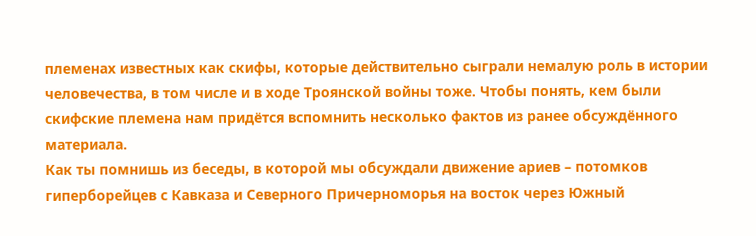племенах известных как скифы, которые действительно сыграли немалую роль в истории человечества, в том числе и в ходе Троянской войны тоже. Чтобы понять, кем были скифские племена нам придётся вспомнить несколько фактов из ранее обсуждённого материала.
Как ты помнишь из беседы, в которой мы обсуждали движение ариев – потомков гиперборейцев с Кавказа и Северного Причерноморья на восток через Южный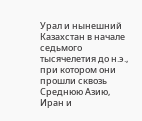Урал и нынешний Казахстан в начале седьмого тысячелетия до н.э., при котором они прошли сквозь Среднюю Азию, Иран и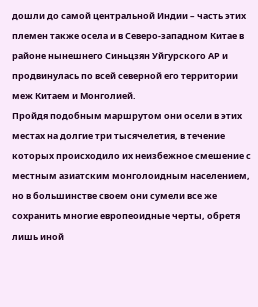дошли до самой центральной Индии – часть этих племен также осела и в Северо-западном Китае в районе нынешнего Синьцзян Уйгурского АР и продвинулась по всей северной его территории меж Китаем и Монголией.
Пройдя подобным маршрутом они осели в этих местах на долгие три тысячелетия, в течение которых происходило их неизбежное смешение с местным азиатским монголоидным населением, но в большинстве своем они сумели все же сохранить многие европеоидные черты, обретя лишь иной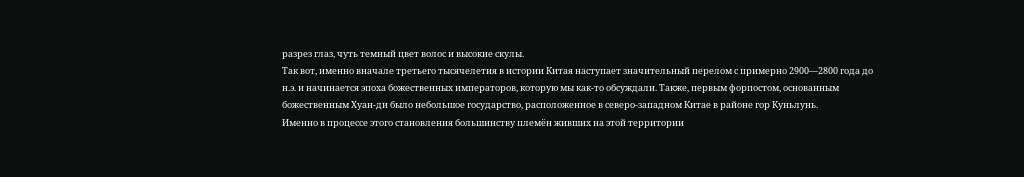разрез глаз, чуть темный цвет волос и высокие скулы.
Так вот, именно вначале третьего тысячелетия в истории Китая наступает значительный перелом с примерно 2900—2800 года до н.э. и начинается эпоха божественных императоров, которую мы как-то обсуждали. Также, первым форпостом, основанным божественным Хуан-ди было небольшое государство, расположенное в северо-западном Китае в районе гор Куньлунь.
Именно в процессе этого становления большинству племён живших на этой территории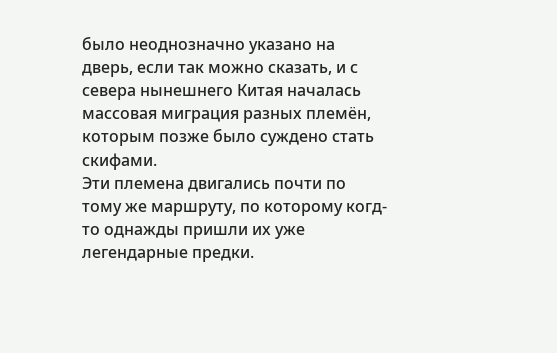было неоднозначно указано на дверь, если так можно сказать, и с севера нынешнего Китая началась массовая миграция разных племён, которым позже было суждено стать скифами.
Эти племена двигались почти по тому же маршруту, по которому когд-то однажды пришли их уже легендарные предки.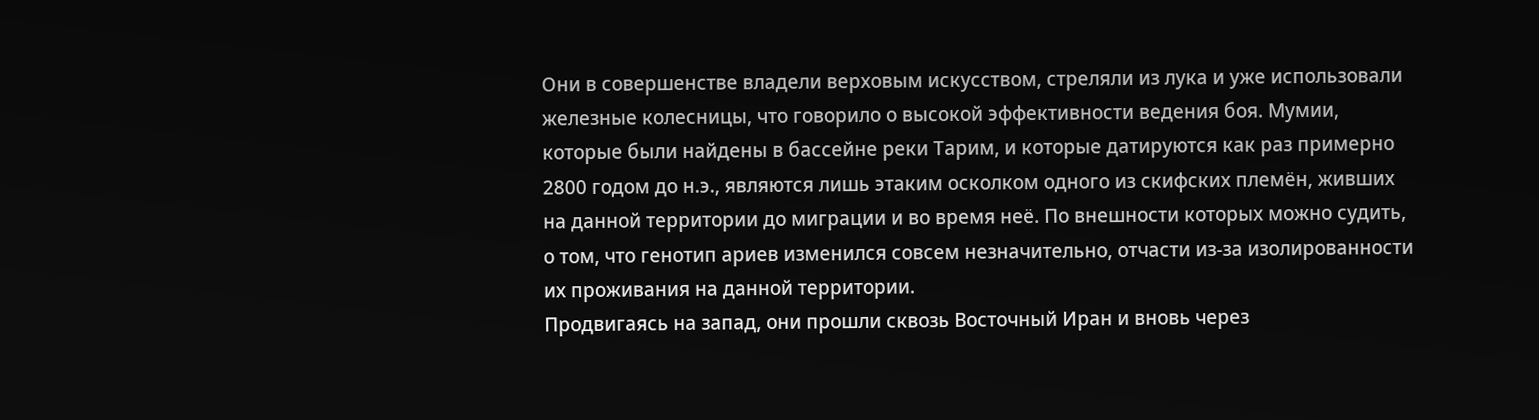Они в совершенстве владели верховым искусством, стреляли из лука и уже использовали железные колесницы, что говорило о высокой эффективности ведения боя. Мумии, которые были найдены в бассейне реки Тарим, и которые датируются как раз примерно 2800 годом до н.э., являются лишь этаким осколком одного из скифских племён, живших на данной территории до миграции и во время неё. По внешности которых можно судить, о том, что генотип ариев изменился совсем незначительно, отчасти из-за изолированности их проживания на данной территории.
Продвигаясь на запад, они прошли сквозь Восточный Иран и вновь через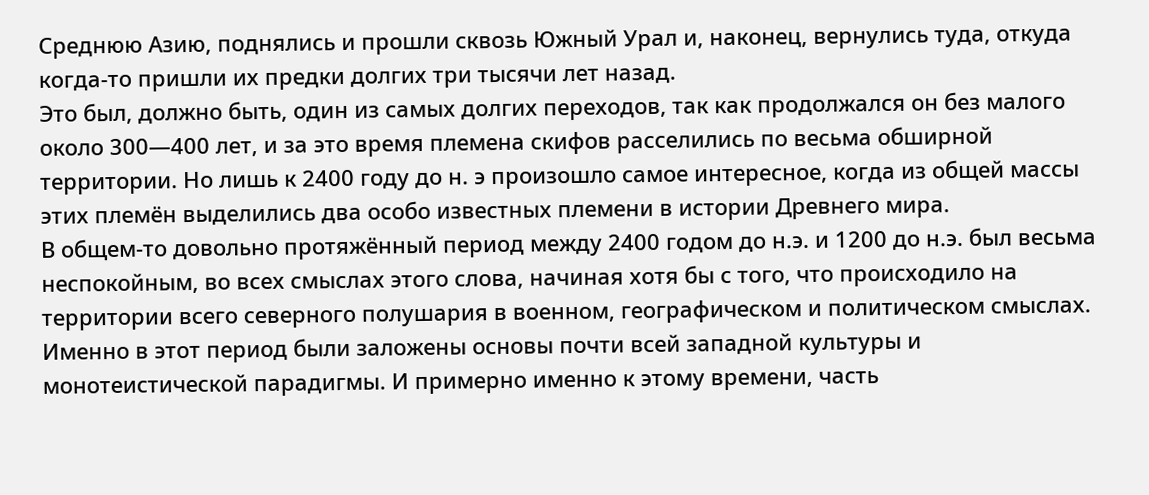Среднюю Азию, поднялись и прошли сквозь Южный Урал и, наконец, вернулись туда, откуда когда-то пришли их предки долгих три тысячи лет назад.
Это был, должно быть, один из самых долгих переходов, так как продолжался он без малого около 300—400 лет, и за это время племена скифов расселились по весьма обширной территории. Но лишь к 2400 году до н. э произошло самое интересное, когда из общей массы этих племён выделились два особо известных племени в истории Древнего мира.
В общем-то довольно протяжённый период между 2400 годом до н.э. и 1200 до н.э. был весьма неспокойным, во всех смыслах этого слова, начиная хотя бы с того, что происходило на территории всего северного полушария в военном, географическом и политическом смыслах.
Именно в этот период были заложены основы почти всей западной культуры и монотеистической парадигмы. И примерно именно к этому времени, часть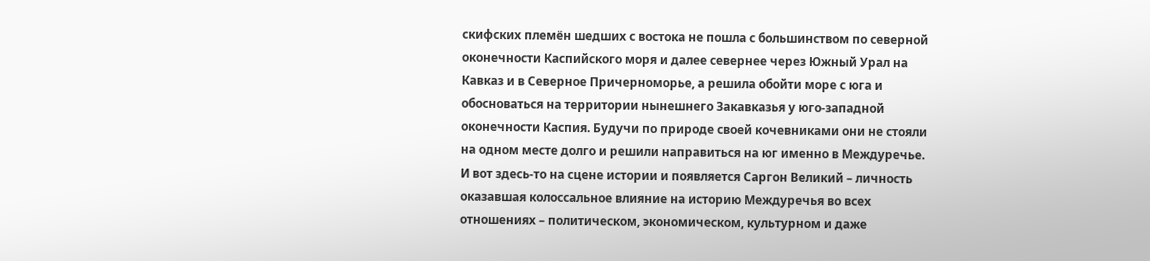скифских племён шедших с востока не пошла с большинством по северной оконечности Каспийского моря и далее севернее через Южный Урал на Кавказ и в Северное Причерноморье, а решила обойти море с юга и обосноваться на территории нынешнего Закавказья у юго-западной оконечности Каспия. Будучи по природе своей кочевниками они не стояли на одном месте долго и решили направиться на юг именно в Междуречье.
И вот здесь-то на сцене истории и появляется Саргон Великий – личность оказавшая колоссальное влияние на историю Междуречья во всех отношениях – политическом, экономическом, культурном и даже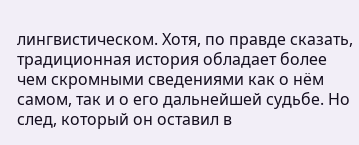лингвистическом. Хотя, по правде сказать, традиционная история обладает более чем скромными сведениями как о нём самом, так и о его дальнейшей судьбе. Но след, который он оставил в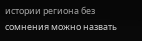истории региона без сомнения можно назвать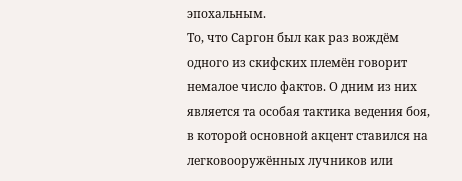эпохальным.
То, что Саргон был как раз вождём одного из скифских племён говорит немалое число фактов. О дним из них является та особая тактика ведения боя, в которой основной акцент ставился на легковооружённых лучников или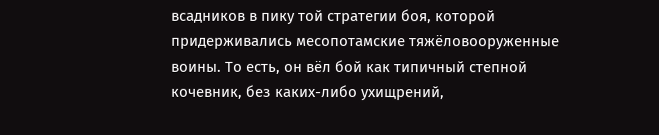всадников в пику той стратегии боя, которой придерживались месопотамские тяжёловооруженные воины. То есть, он вёл бой как типичный степной кочевник, без каких-либо ухищрений,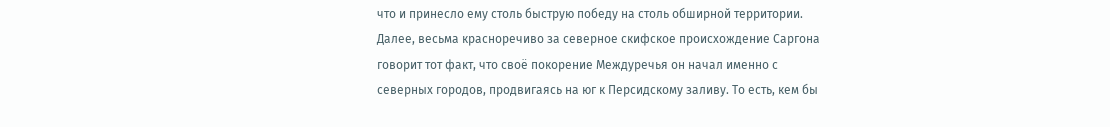что и принесло ему столь быструю победу на столь обширной территории.
Далее, весьма красноречиво за северное скифское происхождение Саргона говорит тот факт, что своё покорение Междуречья он начал именно с северных городов, продвигаясь на юг к Персидскому заливу. То есть, кем бы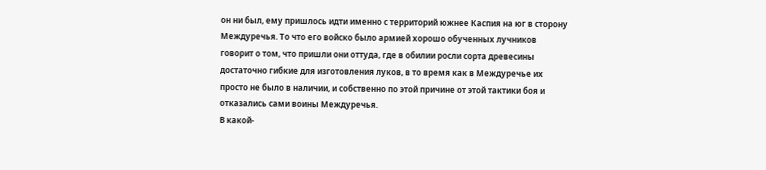он ни был, ему пришлось идти именно с территорий южнее Каспия на юг в сторону Междуречья. То что его войско было армией хорошо обученных лучников говорит о том, что пришли они оттуда, где в обилии росли сорта древесины достаточно гибкие для изготовления луков, в то время как в Междуречье их просто не было в наличии, и собственно по этой причине от этой тактики боя и отказались сами воины Междуречья.
В какой-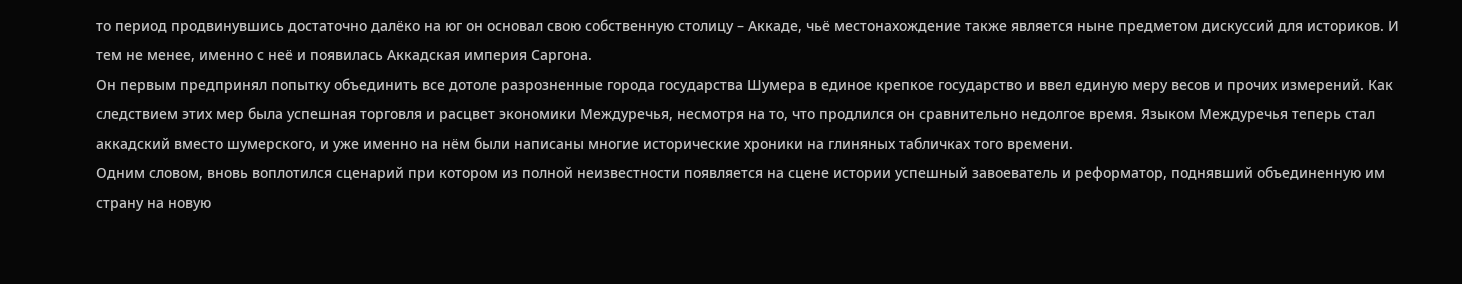то период продвинувшись достаточно далёко на юг он основал свою собственную столицу – Аккаде, чьё местонахождение также является ныне предметом дискуссий для историков. И тем не менее, именно с неё и появилась Аккадская империя Саргона.
Он первым предпринял попытку объединить все дотоле разрозненные города государства Шумера в единое крепкое государство и ввел единую меру весов и прочих измерений. Как следствием этих мер была успешная торговля и расцвет экономики Междуречья, несмотря на то, что продлился он сравнительно недолгое время. Языком Междуречья теперь стал аккадский вместо шумерского, и уже именно на нём были написаны многие исторические хроники на глиняных табличках того времени.
Одним словом, вновь воплотился сценарий при котором из полной неизвестности появляется на сцене истории успешный завоеватель и реформатор, поднявший объединенную им страну на новую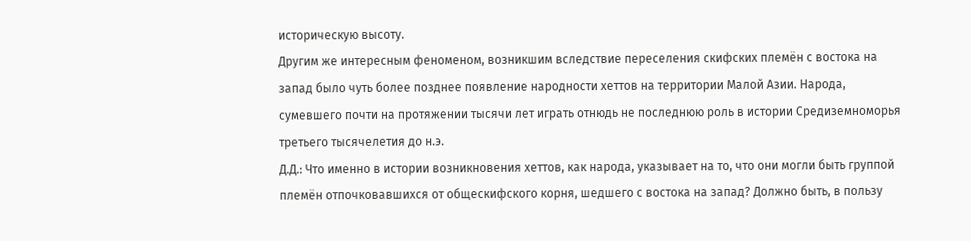историческую высоту.
Другим же интересным феноменом, возникшим вследствие переселения скифских племён с востока на запад было чуть более позднее появление народности хеттов на территории Малой Азии. Народа, сумевшего почти на протяжении тысячи лет играть отнюдь не последнюю роль в истории Средиземноморья третьего тысячелетия до н.э.
Д.Д.: Что именно в истории возникновения хеттов, как народа, указывает на то, что они могли быть группой племён отпочковавшихся от общескифского корня, шедшего с востока на запад? Должно быть, в пользу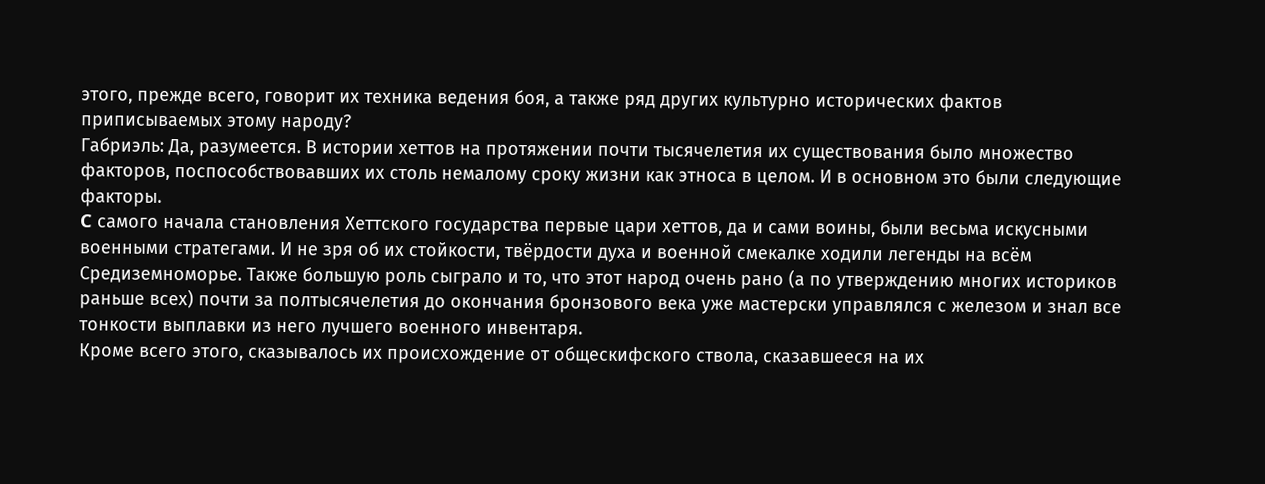этого, прежде всего, говорит их техника ведения боя, а также ряд других культурно исторических фактов приписываемых этому народу?
Габриэль: Да, разумеется. В истории хеттов на протяжении почти тысячелетия их существования было множество факторов, поспособствовавших их столь немалому сроку жизни как этноса в целом. И в основном это были следующие факторы.
C самого начала становления Хеттского государства первые цари хеттов, да и сами воины, были весьма искусными военными стратегами. И не зря об их стойкости, твёрдости духа и военной смекалке ходили легенды на всём Средиземноморье. Также большую роль сыграло и то, что этот народ очень рано (а по утверждению многих историков раньше всех) почти за полтысячелетия до окончания бронзового века уже мастерски управлялся с железом и знал все тонкости выплавки из него лучшего военного инвентаря.
Кроме всего этого, сказывалось их происхождение от общескифского ствола, сказавшееся на их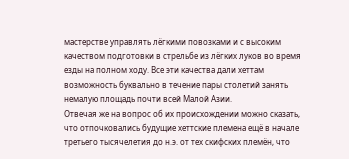мастерстве управлять лёгкими повозками и с высоким качеством подготовки в стрельбе из лёгких луков во время езды на полном ходу. Все эти качества дали хеттам возможность буквально в течение пары столетий занять немалую площадь почти всей Малой Азии.
Отвечая же на вопрос об их происхождении можно сказать, что отпочковались будущие хеттские племена ещё в начале третьего тысячелетия до н.э. от тех скифских племён, что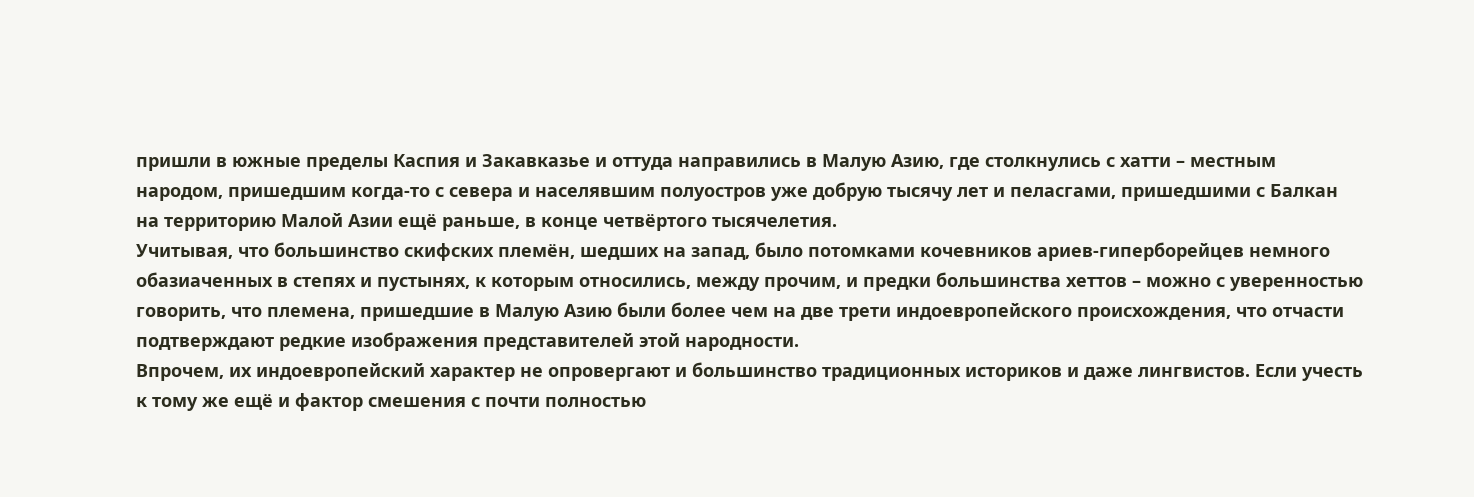пришли в южные пределы Каспия и Закавказье и оттуда направились в Малую Азию, где столкнулись с хатти – местным народом, пришедшим когда-то с севера и населявшим полуостров уже добрую тысячу лет и пеласгами, пришедшими с Балкан на территорию Малой Азии ещё раньше, в конце четвёртого тысячелетия.
Учитывая, что большинство скифских племён, шедших на запад, было потомками кочевников ариев-гиперборейцев немного обазиаченных в степях и пустынях, к которым относились, между прочим, и предки большинства хеттов – можно с уверенностью говорить, что племена, пришедшие в Малую Азию были более чем на две трети индоевропейского происхождения, что отчасти подтверждают редкие изображения представителей этой народности.
Впрочем, их индоевропейский характер не опровергают и большинство традиционных историков и даже лингвистов. Если учесть к тому же ещё и фактор смешения с почти полностью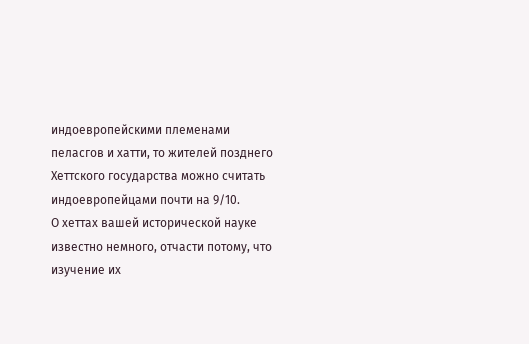индоевропейскими племенами пеласгов и хатти, то жителей позднего Хеттского государства можно считать индоевропейцами почти на 9/10.
О хеттах вашей исторической науке известно немного, отчасти потому, что изучение их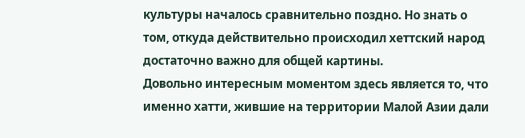культуры началось сравнительно поздно. Но знать о том, откуда действительно происходил хеттский народ достаточно важно для общей картины.
Довольно интересным моментом здесь является то, что именно хатти, жившие на территории Малой Азии дали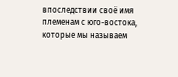впоследствии своё имя племенам с юго-востока, которые мы называем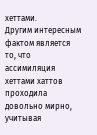хеттами.
Другим интересным фактом является то, что ассимиляция хеттами хаттов проходила довольно мирно, учитывая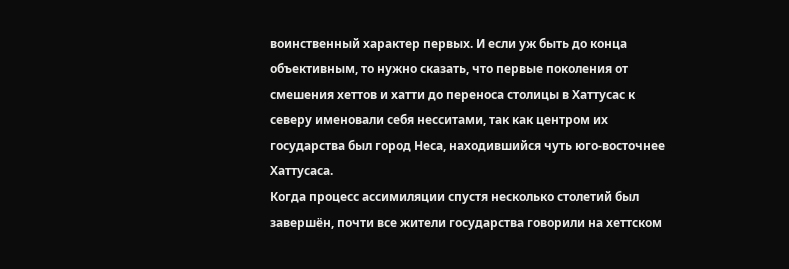воинственный характер первых. И если уж быть до конца объективным, то нужно сказать, что первые поколения от смешения хеттов и хатти до переноса столицы в Хаттусас к северу именовали себя несситами, так как центром их государства был город Неса, находившийся чуть юго-восточнее Хаттусаса.
Когда процесс ассимиляции спустя несколько столетий был завершён, почти все жители государства говорили на хеттском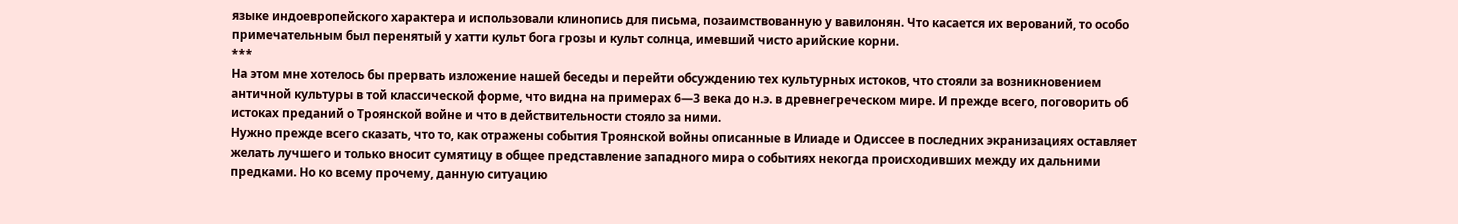языке индоевропейского характера и использовали клинопись для письма, позаимствованную у вавилонян. Что касается их верований, то особо примечательным был перенятый у хатти культ бога грозы и культ солнца, имевший чисто арийские корни.
***
На этом мне хотелось бы прервать изложение нашей беседы и перейти обсуждению тех культурных истоков, что стояли за возникновением античной культуры в той классической форме, что видна на примерах 6—3 века до н.э. в древнегреческом мире. И прежде всего, поговорить об истоках преданий о Троянской войне и что в действительности стояло за ними.
Нужно прежде всего сказать, что то, как отражены события Троянской войны описанные в Илиаде и Одиссее в последних экранизациях оставляет желать лучшего и только вносит сумятицу в общее представление западного мира о событиях некогда происходивших между их дальними предками. Но ко всему прочему, данную ситуацию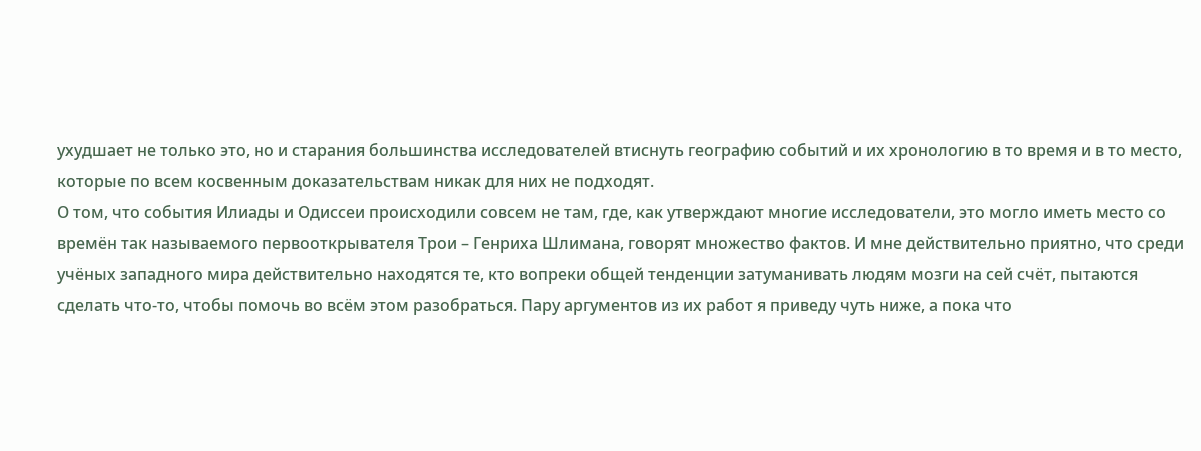ухудшает не только это, но и старания большинства исследователей втиснуть географию событий и их хронологию в то время и в то место, которые по всем косвенным доказательствам никак для них не подходят.
О том, что события Илиады и Одиссеи происходили совсем не там, где, как утверждают многие исследователи, это могло иметь место со времён так называемого первооткрывателя Трои – Генриха Шлимана, говорят множество фактов. И мне действительно приятно, что среди учёных западного мира действительно находятся те, кто вопреки общей тенденции затуманивать людям мозги на сей счёт, пытаются сделать что-то, чтобы помочь во всём этом разобраться. Пару аргументов из их работ я приведу чуть ниже, а пока что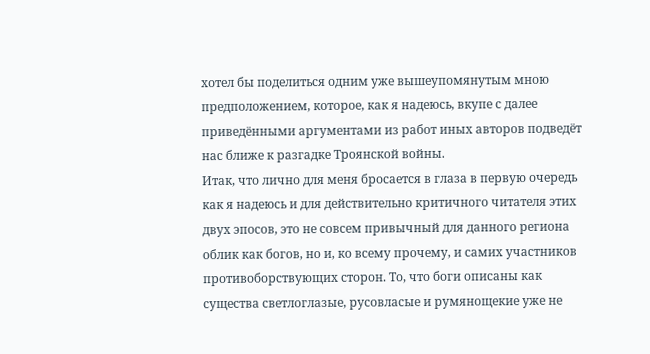хотел бы поделиться одним уже вышеупомянутым мною предположением, которое, как я надеюсь, вкупе с далее приведёнными аргументами из работ иных авторов подведёт нас ближе к разгадке Троянской войны.
Итак, что лично для меня бросается в глаза в первую очередь как я надеюсь и для действительно критичного читателя этих двух эпосов, это не совсем привычный для данного региона облик как богов, но и, ко всему прочему, и самих участников противоборствующих сторон. То, что боги описаны как существа светлоглазые, русовласые и румянощекие уже не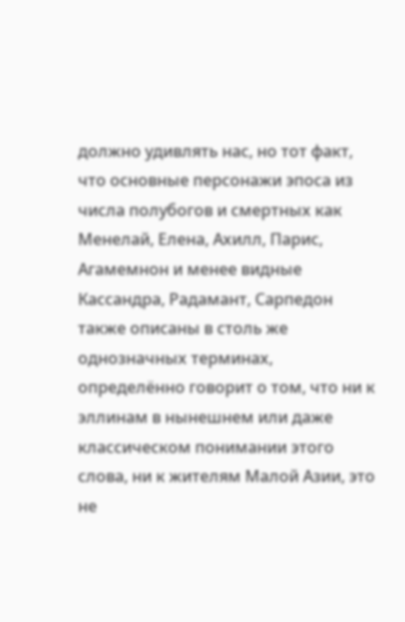должно удивлять нас, но тот факт, что основные персонажи эпоса из числа полубогов и смертных как Менелай, Елена, Ахилл, Парис, Агамемнон и менее видные Кассандра, Радамант, Сарпедон также описаны в столь же однозначных терминах, определённо говорит о том, что ни к эллинам в нынешнем или даже классическом понимании этого слова, ни к жителям Малой Азии, это не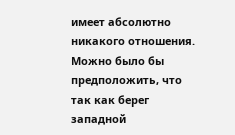имеет абсолютно никакого отношения.
Можно было бы предположить, что так как берег западной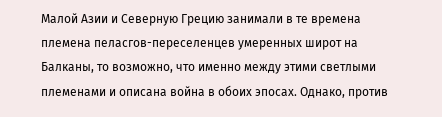Малой Азии и Северную Грецию занимали в те времена племена пеласгов-переселенцев умеренных широт на Балканы, то возможно, что именно между этими светлыми племенами и описана война в обоих эпосах. Однако, против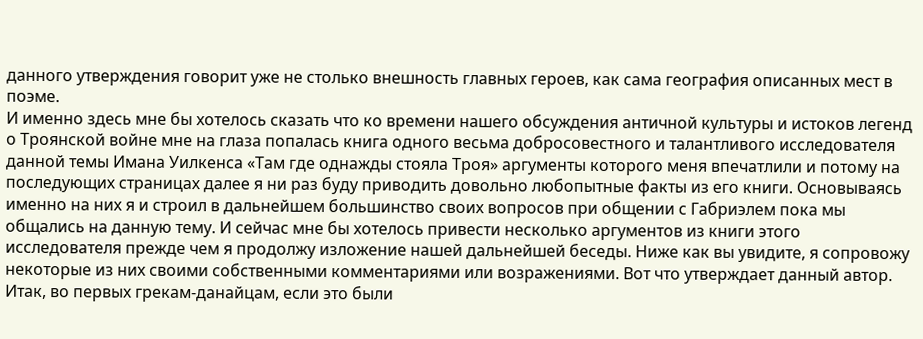данного утверждения говорит уже не столько внешность главных героев, как сама география описанных мест в поэме.
И именно здесь мне бы хотелось сказать что ко времени нашего обсуждения античной культуры и истоков легенд о Троянской войне мне на глаза попалась книга одного весьма добросовестного и талантливого исследователя данной темы Имана Уилкенса «Там где однажды стояла Троя» аргументы которого меня впечатлили и потому на последующих страницах далее я ни раз буду приводить довольно любопытные факты из его книги. Основываясь именно на них я и строил в дальнейшем большинство своих вопросов при общении с Габриэлем пока мы общались на данную тему. И сейчас мне бы хотелось привести несколько аргументов из книги этого исследователя прежде чем я продолжу изложение нашей дальнейшей беседы. Ниже как вы увидите, я сопровожу некоторые из них своими собственными комментариями или возражениями. Вот что утверждает данный автор.
Итак, во первых грекам-данайцам, если это были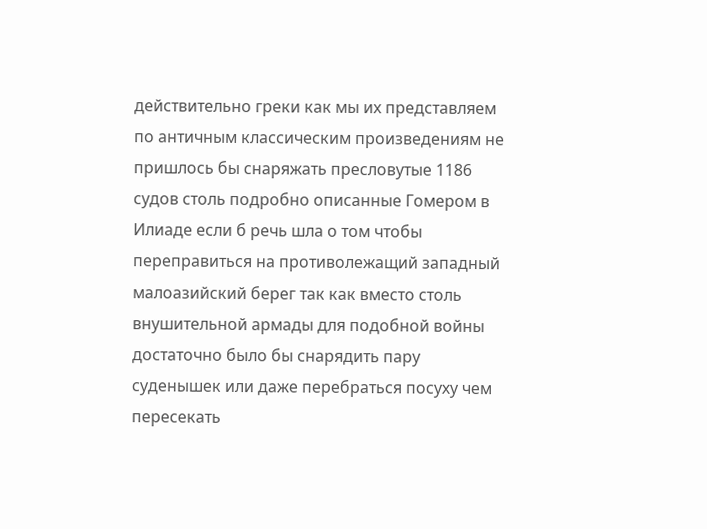действительно греки как мы их представляем по античным классическим произведениям не пришлось бы снаряжать пресловутые 1186 судов столь подробно описанные Гомером в Илиаде если б речь шла о том чтобы переправиться на противолежащий западный малоазийский берег так как вместо столь внушительной армады для подобной войны достаточно было бы снарядить пару суденышек или даже перебраться посуху чем пересекать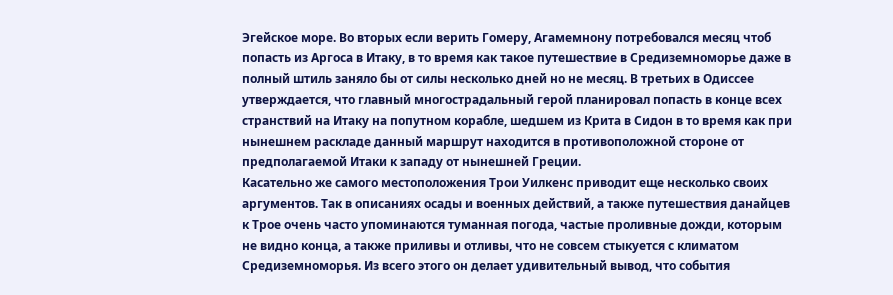Эгейское море. Во вторых если верить Гомеру, Агамемнону потребовался месяц чтоб попасть из Аргоса в Итаку, в то время как такое путешествие в Средиземноморье даже в полный штиль заняло бы от силы несколько дней но не месяц. В третьих в Одиссее утверждается, что главный многострадальный герой планировал попасть в конце всех странствий на Итаку на попутном корабле, шедшем из Крита в Сидон в то время как при нынешнем раскладе данный маршрут находится в противоположной стороне от предполагаемой Итаки к западу от нынешней Греции.
Касательно же самого местоположения Трои Уилкенс приводит еще несколько своих аргументов. Так в описаниях осады и военных действий, а также путешествия данайцев к Трое очень часто упоминаются туманная погода, частые проливные дожди, которым не видно конца, а также приливы и отливы, что не совсем стыкуется с климатом Средиземноморья. Из всего этого он делает удивительный вывод, что события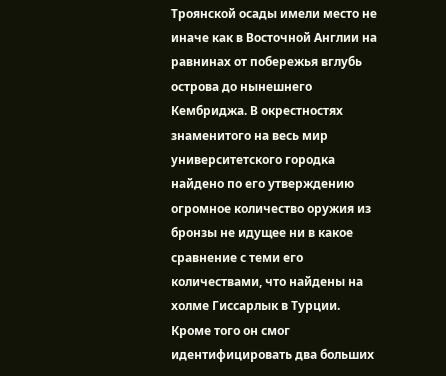Троянской осады имели место не иначе как в Восточной Англии на равнинах от побережья вглубь острова до нынешнего Кембриджа. В окрестностях знаменитого на весь мир университетского городка найдено по его утверждению огромное количество оружия из бронзы не идущее ни в какое сравнение с теми его количествами, что найдены на холме Гиссарлык в Турции.
Кроме того он смог идентифицировать два больших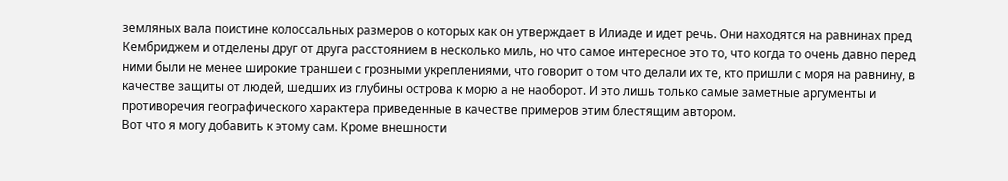земляных вала поистине колоссальных размеров о которых как он утверждает в Илиаде и идет речь. Они находятся на равнинах пред Кембриджем и отделены друг от друга расстоянием в несколько миль, но что самое интересное это то, что когда то очень давно перед ними были не менее широкие траншеи с грозными укреплениями, что говорит о том что делали их те, кто пришли с моря на равнину, в качестве защиты от людей, шедших из глубины острова к морю а не наоборот. И это лишь только самые заметные аргументы и противоречия географического характера приведенные в качестве примеров этим блестящим автором.
Вот что я могу добавить к этому сам. Кроме внешности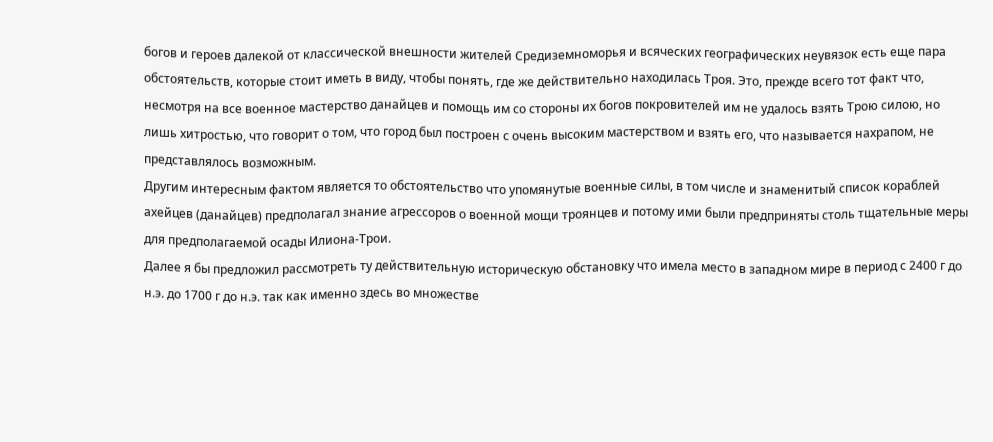богов и героев далекой от классической внешности жителей Средиземноморья и всяческих географических неувязок есть еще пара обстоятельств, которые стоит иметь в виду, чтобы понять, где же действительно находилась Троя. Это, прежде всего тот факт что, несмотря на все военное мастерство данайцев и помощь им со стороны их богов покровителей им не удалось взять Трою силою, но лишь хитростью, что говорит о том, что город был построен с очень высоким мастерством и взять его, что называется нахрапом, не представлялось возможным.
Другим интересным фактом является то обстоятельство что упомянутые военные силы, в том числе и знаменитый список кораблей ахейцев (данайцев) предполагал знание агрессоров о военной мощи троянцев и потому ими были предприняты столь тщательные меры для предполагаемой осады Илиона-Трои.
Далее я бы предложил рассмотреть ту действительную историческую обстановку что имела место в западном мире в период с 2400 г до н.э. до 1700 г до н.э. так как именно здесь во множестве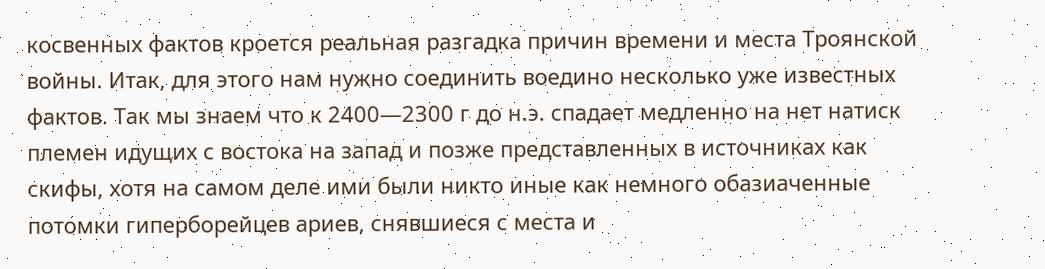косвенных фактов кроется реальная разгадка причин времени и места Троянской войны. Итак, для этого нам нужно соединить воедино несколько уже известных фактов. Так мы знаем что к 2400—2300 г до н.э. спадает медленно на нет натиск племен идущих с востока на запад и позже представленных в источниках как скифы, хотя на самом деле ими были никто иные как немного обазиаченные потомки гиперборейцев ариев, снявшиеся с места и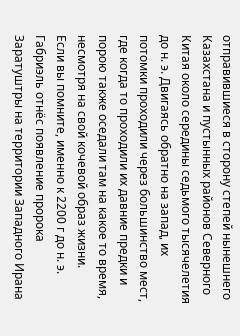отправившиеся в сторону степей нынешнего Казахстана и пустынных районов Северного Китая около середины седьмого тысячелетия до н. э. Двигаясь обратно на запад, их потомки проходили через большинство мест, где когда то проходили их давние предки и порою также оседали там на какое то время, несмотря на свой кочевой образ жизни.
Если вы помните, именно к 2200 г до н. э. Габриэль отнёс появление пророка Заратуштры на территории Западного Ирана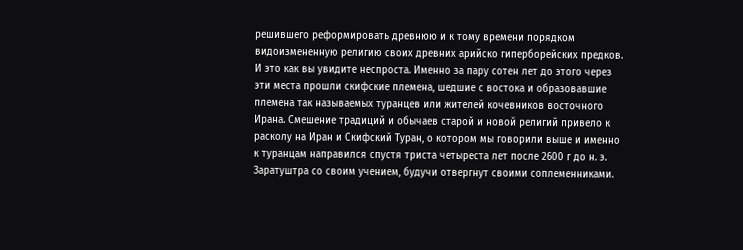решившего реформировать древнюю и к тому времени порядком видоизмененную религию своих древних арийско гиперборейских предков. И это как вы увидите неспроста. Именно за пару сотен лет до этого через эти места прошли скифские племена, шедшие с востока и образовавшие племена так называемых туранцев или жителей кочевников восточного Ирана. Смешение традиций и обычаев старой и новой религий привело к расколу на Иран и Скифский Туран, о котором мы говорили выше и именно к туранцам направился спустя триста четыреста лет после 2600 г до н. э. Заратуштра со своим учением, будучи отвергнут своими соплеменниками.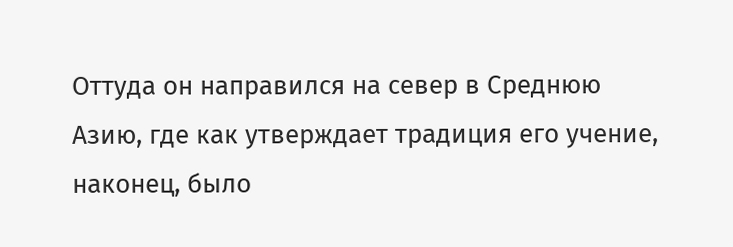Оттуда он направился на север в Среднюю Азию, где как утверждает традиция его учение, наконец, было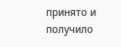принято и получило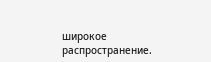широкое распространение.